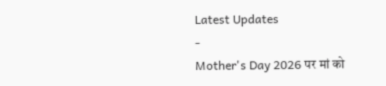Latest Updates
-
Mother's Day 2026 पर मां को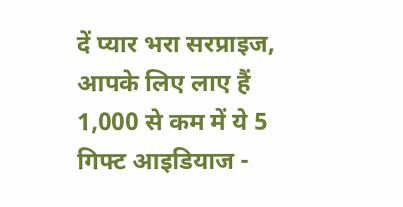दें प्यार भरा सरप्राइज, आपके लिए लाए हैं 1,000 से कम में ये 5 गिफ्ट आइडियाज -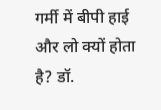गर्मी में बीपी हाई और लो क्यों होता है? डॉ.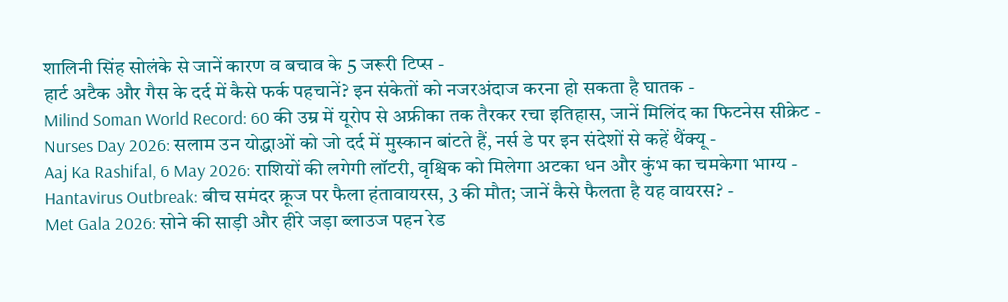शालिनी सिंह सोलंके से जानें कारण व बचाव के 5 जरूरी टिप्स -
हार्ट अटैक और गैस के दर्द में कैसे फर्क पहचानें? इन संकेतों को नजरअंदाज करना हो सकता है घातक -
Milind Soman World Record: 60 की उम्र में यूरोप से अफ्रीका तक तैरकर रचा इतिहास, जानें मिलिंद का फिटनेस सीक्रेट -
Nurses Day 2026: सलाम उन योद्धाओं को जो दर्द में मुस्कान बांटते हैं, नर्स डे पर इन संदेशों से कहें थैंक्यू -
Aaj Ka Rashifal, 6 May 2026: राशियों की लगेगी लॉटरी, वृश्चिक को मिलेगा अटका धन और कुंभ का चमकेगा भाग्य -
Hantavirus Outbreak: बीच समंदर क्रूज पर फैला हंतावायरस, 3 की मौत; जानें कैसे फैलता है यह वायरस? -
Met Gala 2026: सोने की साड़ी और हीरे जड़ा ब्लाउज पहन रेड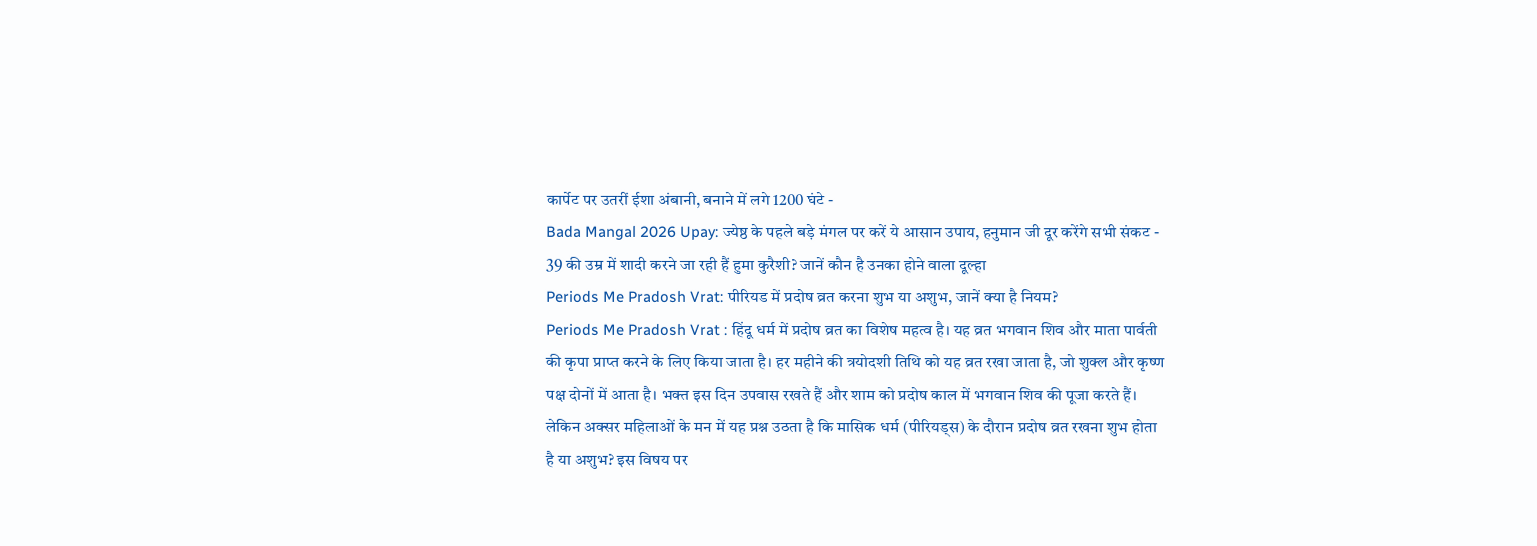कार्पेट पर उतरीं ईशा अंबानी, बनाने में लगे 1200 घंटे -
Bada Mangal 2026 Upay: ज्येष्ठ के पहले बड़े मंगल पर करें ये आसान उपाय, हनुमान जी दूर करेंगे सभी संकट -
39 की उम्र में शादी करने जा रही हैं हुमा कुरैशी? जानें कौन है उनका होने वाला दूल्हा
Periods Me Pradosh Vrat: पीरियड में प्रदोष व्रत करना शुभ या अशुभ, जानें क्या है नियम?
Periods Me Pradosh Vrat : हिंदू धर्म में प्रदोष व्रत का विशेष महत्व है। यह व्रत भगवान शिव और माता पार्वती की कृपा प्राप्त करने के लिए किया जाता है। हर महीने की त्रयोदशी तिथि को यह व्रत रखा जाता है, जो शुक्ल और कृष्ण पक्ष दोनों में आता है। भक्त इस दिन उपवास रखते हैं और शाम को प्रदोष काल में भगवान शिव की पूजा करते हैं।
लेकिन अक्सर महिलाओं के मन में यह प्रश्न उठता है कि मासिक धर्म (पीरियड्स) के दौरान प्रदोष व्रत रखना शुभ होता है या अशुभ? इस विषय पर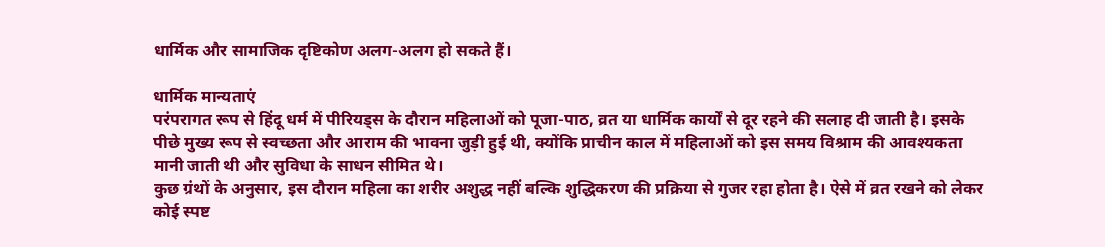धार्मिक और सामाजिक दृष्टिकोण अलग-अलग हो सकते हैं।

धार्मिक मान्यताएं
परंपरागत रूप से हिंदू धर्म में पीरियड्स के दौरान महिलाओं को पूजा-पाठ, व्रत या धार्मिक कार्यों से दूर रहने की सलाह दी जाती है। इसके पीछे मुख्य रूप से स्वच्छता और आराम की भावना जुड़ी हुई थी, क्योंकि प्राचीन काल में महिलाओं को इस समय विश्राम की आवश्यकता मानी जाती थी और सुविधा के साधन सीमित थे।
कुछ ग्रंथों के अनुसार, इस दौरान महिला का शरीर अशुद्ध नहीं बल्कि शुद्धिकरण की प्रक्रिया से गुजर रहा होता है। ऐसे में व्रत रखने को लेकर कोई स्पष्ट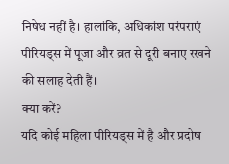निषेध नहीं है। हालांकि, अधिकांश परंपराएं पीरियड्स में पूजा और व्रत से दूरी बनाए रखने की सलाह देती हैं।
क्या करें?
यदि कोई महिला पीरियड्स में है और प्रदोष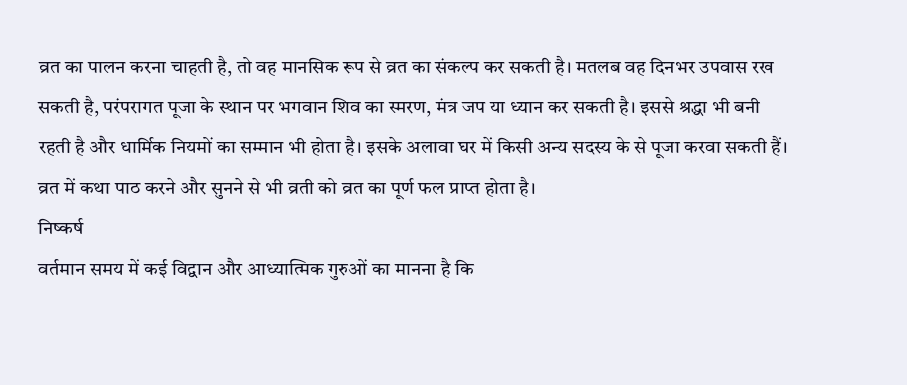व्रत का पालन करना चाहती है, तो वह मानसिक रूप से व्रत का संकल्प कर सकती है। मतलब वह दिनभर उपवास रख सकती है, परंपरागत पूजा के स्थान पर भगवान शिव का स्मरण, मंत्र जप या ध्यान कर सकती है। इससे श्रद्धा भी बनी रहती है और धार्मिक नियमों का सम्मान भी होता है। इसके अलावा घर में किसी अन्य सदस्य के से पूजा करवा सकती हैं। व्रत में कथा पाठ करने और सुनने से भी व्रती को व्रत का पूर्ण फल प्राप्त होता है।
निष्कर्ष
वर्तमान समय में कई विद्वान और आध्यात्मिक गुरुओं का मानना है कि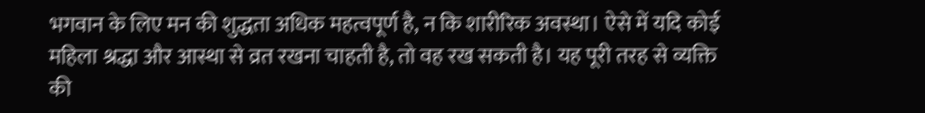भगवान के लिए मन की शुद्धता अधिक महत्वपूर्ण है, न कि शारीरिक अवस्था। ऐसे में यदि कोई महिला श्रद्धा और आस्था से व्रत रखना चाहती है, तो वह रख सकती है। यह पूरी तरह से व्यक्ति की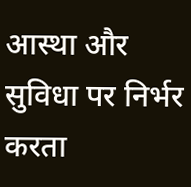आस्था और सुविधा पर निर्भर करता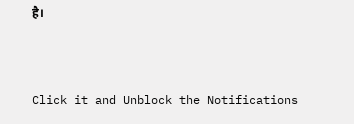है।



Click it and Unblock the Notifications